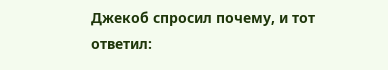Джекоб спросил почему, и тот ответил: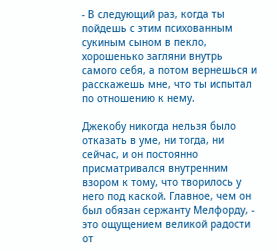- В следующий раз, когда ты пойдешь с этим психованным сукиным сыном в пекло, хорошенько загляни внутрь самого себя, а потом вернешься и расскажешь мне, что ты испытал по отношению к нему.

Джекобу никогда нельзя было отказать в уме, ни тогда, ни сейчас, и он постоянно присматривался внутренним взором к тому, что творилось у него под каской. Главное, чем он был обязан сержанту Мелфорду, - это ощущением великой радости от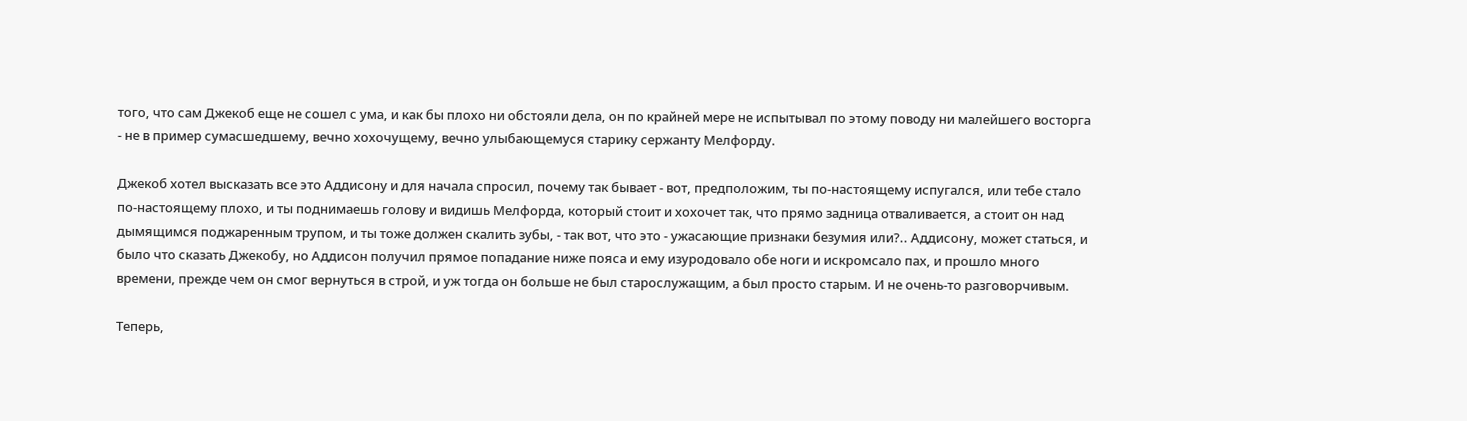того, что сам Джекоб еще не сошел с ума, и как бы плохо ни обстояли дела, он по крайней мере не испытывал по этому поводу ни малейшего восторга - не в пример сумасшедшему, вечно хохочущему, вечно улыбающемуся старику сержанту Мелфорду.

Джекоб хотел высказать все это Аддисону и для начала спросил, почему так бывает - вот, предположим, ты по-настоящему испугался, или тебе стало по-настоящему плохо, и ты поднимаешь голову и видишь Мелфорда, который стоит и хохочет так, что прямо задница отваливается, а стоит он над дымящимся поджаренным трупом, и ты тоже должен скалить зубы, - так вот, что это - ужасающие признаки безумия или?.. Аддисону, может статься, и было что сказать Джекобу, но Аддисон получил прямое попадание ниже пояса и ему изуродовало обе ноги и искромсало пах, и прошло много времени, прежде чем он смог вернуться в строй, и уж тогда он больше не был старослужащим, а был просто старым. И не очень-то разговорчивым.

Теперь,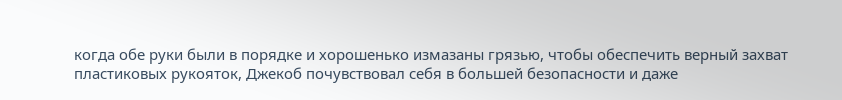когда обе руки были в порядке и хорошенько измазаны грязью, чтобы обеспечить верный захват пластиковых рукояток, Джекоб почувствовал себя в большей безопасности и даже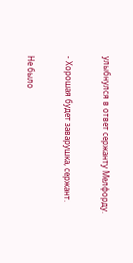улыбнулся в ответ сержанту Мелфорду.

- Хорошая будет заварушка, сержант.

Не было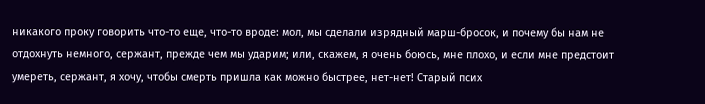никакого проку говорить что-то еще, что-то вроде: мол, мы сделали изрядный марш-бросок, и почему бы нам не отдохнуть немного, сержант, прежде чем мы ударим; или, скажем, я очень боюсь, мне плохо, и если мне предстоит умереть, сержант, я хочу, чтобы смерть пришла как можно быстрее, нет-нет! Старый псих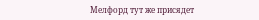Мелфорд тут же присядет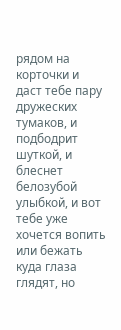рядом на корточки и даст тебе пару дружеских тумаков, и подбодрит шуткой, и блеснет белозубой улыбкой, и вот тебе уже хочется вопить или бежать куда глаза глядят, но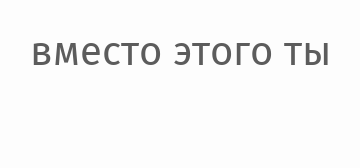вместо этого ты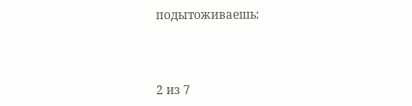подытоживаешь:



2 из 7